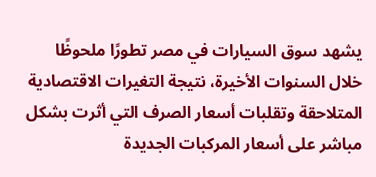يشهد سوق السيارات في مصر تطورًا ملحوظًا خلال السنوات الأخيرة، نتيجة التغيرات الاقتصادية المتلاحقة وتقلبات أسعار الصرف التي أثرت بشكل مباشر على أسعار المركبات الجديدة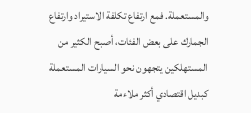والمستعملة. فمع ارتفاع تكلفة الاستيراد وارتفاع الجمارك على بعض الفئات، أصبح الكثير من المستهلكين يتجهون نحو السيارات المستعملة كبديل اقتصادي أكثر ملاءمة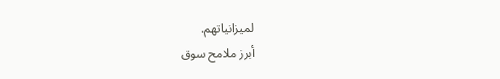لميزانياتهم.
أبرز ملامح سوق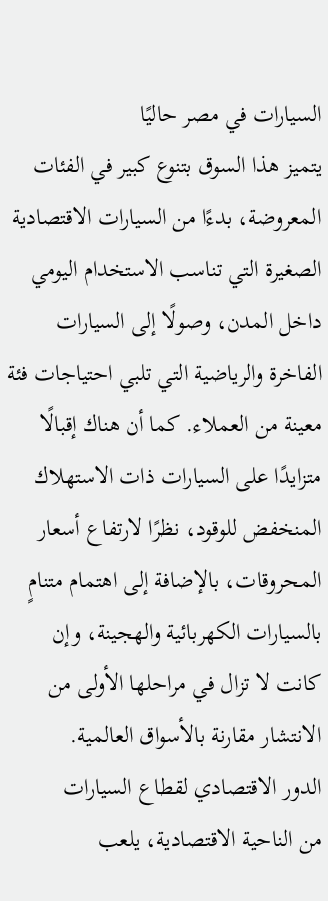السيارات في مصر حاليًا
يتميز هذا السوق بتنوع كبير في الفئات المعروضة، بدءًا من السيارات الاقتصادية الصغيرة التي تناسب الاستخدام اليومي داخل المدن، وصولًا إلى السيارات الفاخرة والرياضية التي تلبي احتياجات فئة معينة من العملاء. كما أن هناك إقبالًا متزايدًا على السيارات ذات الاستهلاك المنخفض للوقود، نظرًا لارتفاع أسعار المحروقات، بالإضافة إلى اهتمام متنامٍ بالسيارات الكهربائية والهجينة، وإن كانت لا تزال في مراحلها الأولى من الانتشار مقارنة بالأسواق العالمية.
الدور الاقتصادي لقطاع السيارات
من الناحية الاقتصادية، يلعب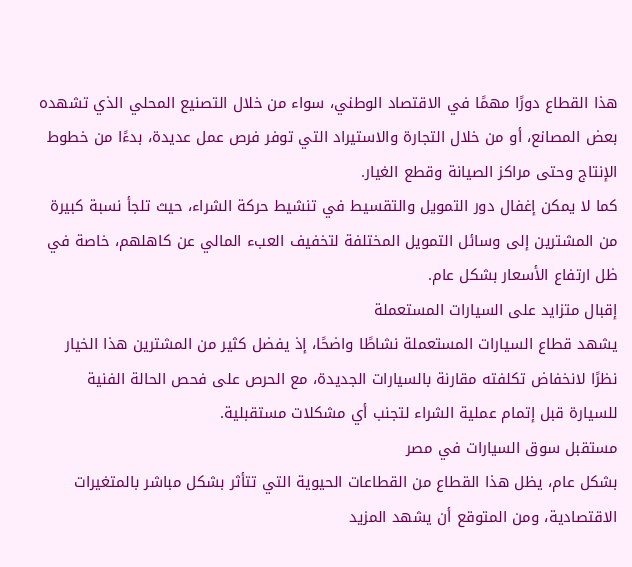هذا القطاع دورًا مهمًا في الاقتصاد الوطني، سواء من خلال التصنيع المحلي الذي تشهده بعض المصانع، أو من خلال التجارة والاستيراد التي توفر فرص عمل عديدة، بدءًا من خطوط الإنتاج وحتى مراكز الصيانة وقطع الغيار.
كما لا يمكن إغفال دور التمويل والتقسيط في تنشيط حركة الشراء، حيث تلجأ نسبة كبيرة من المشترين إلى وسائل التمويل المختلفة لتخفيف العبء المالي عن كاهلهم، خاصة في ظل ارتفاع الأسعار بشكل عام.
إقبال متزايد على السيارات المستعملة
يشهد قطاع السيارات المستعملة نشاطًا واضحًا، إذ يفضل كثير من المشترين هذا الخيار نظرًا لانخفاض تكلفته مقارنة بالسيارات الجديدة، مع الحرص على فحص الحالة الفنية للسيارة قبل إتمام عملية الشراء لتجنب أي مشكلات مستقبلية.
مستقبل سوق السيارات في مصر
بشكل عام، يظل هذا القطاع من القطاعات الحيوية التي تتأثر بشكل مباشر بالمتغيرات الاقتصادية، ومن المتوقع أن يشهد المزيد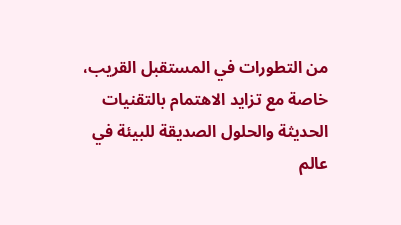من التطورات في المستقبل القريب، خاصة مع تزايد الاهتمام بالتقنيات الحديثة والحلول الصديقة للبيئة في عالم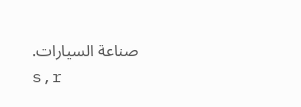صناعة السيارات.
s,r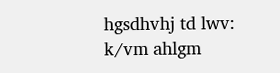hgsdhvhj td lwv: k/vm ahlgm